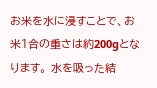お米を水に浸すことで、お米1合の重さは約200gとなります。 水を吸った結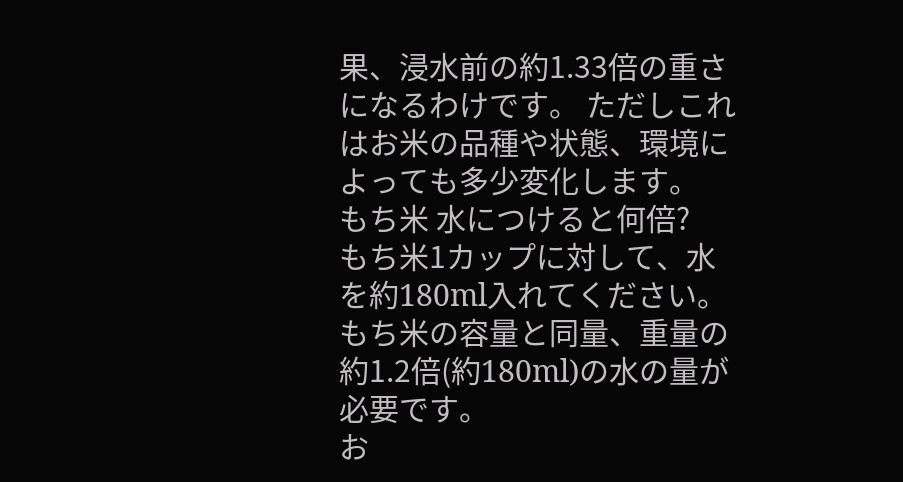果、浸水前の約1.33倍の重さになるわけです。 ただしこれはお米の品種や状態、環境によっても多少変化します。
もち米 水につけると何倍?
もち米1カップに対して、水を約180ml入れてください。 もち米の容量と同量、重量の約1.2倍(約180ml)の水の量が必要です。
お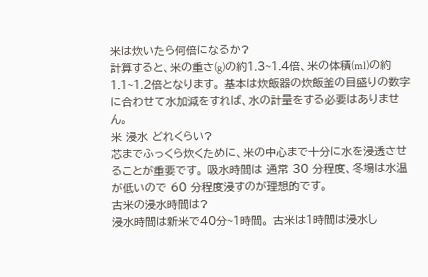米は炊いたら何倍になるか?
計算すると、米の重さ(g)の約1.3~1.4倍、米の体積(ml)の約1.1~1.2倍となります。 基本は炊飯器の炊飯釜の目盛りの数字に合わせて水加減をすれば、水の計量をする必要はありません。
米 浸水 どれくらい?
芯までふっくら炊くために、米の中心まで十分に水を浸透させることが重要です。 吸水時間は 通常 30 分程度、冬場は水温が低いので 60 分程度浸すのが理想的です。
古米の浸水時間は?
浸水時間は新米で40分~1時間。 古米は1時間は浸水し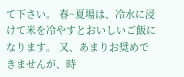て下さい。 春~夏場は、冷水に浸けて米を冷やすとおいしいご飯になります。 又、あまりお奨めできませんが、時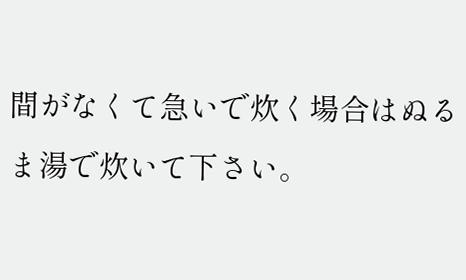間がなくて急いで炊く場合はぬるま湯で炊いて下さい。